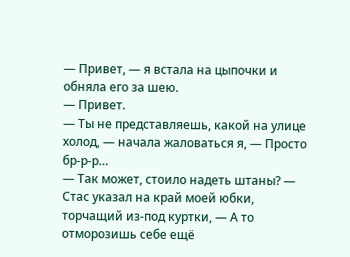— Привет, — я встала на цыпочки и обняла его за шею.
— Привет.
— Ты не представляешь, какой на улице холод, — начала жаловаться я, — Просто бр-р-р…
— Так может, стоило надеть штаны? — Стас указал на край моей юбки, торчащий из-под куртки, — А то отморозишь себе ещё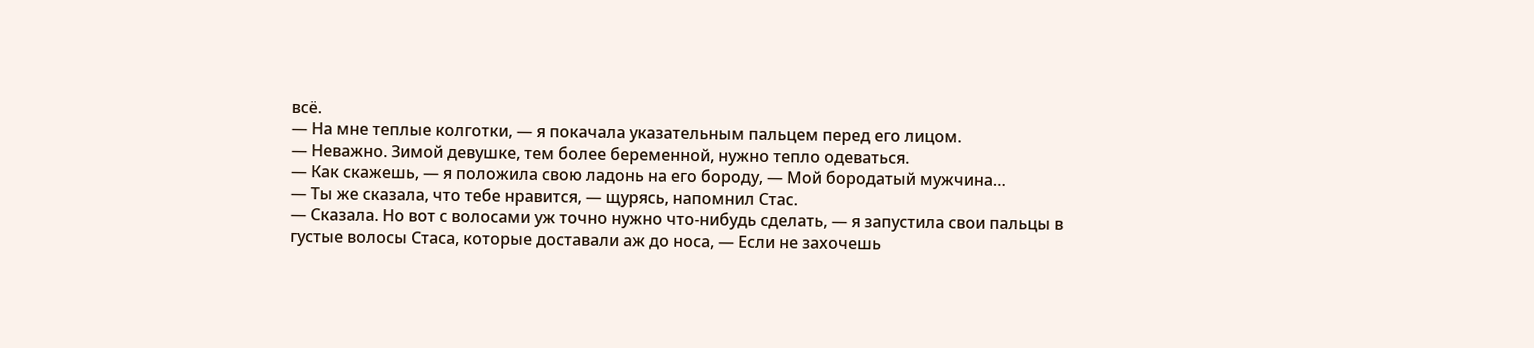всё.
— На мне теплые колготки, — я покачала указательным пальцем перед его лицом.
— Неважно. Зимой девушке, тем более беременной, нужно тепло одеваться.
— Как скажешь, — я положила свою ладонь на его бороду, — Мой бородатый мужчина…
— Ты же сказала, что тебе нравится, — щурясь, напомнил Стас.
— Сказала. Но вот с волосами уж точно нужно что-нибудь сделать, — я запустила свои пальцы в густые волосы Стаса, которые доставали аж до носа, — Если не захочешь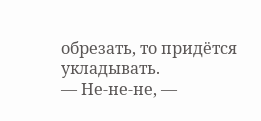обрезать, то придётся укладывать.
— Не-не-не, —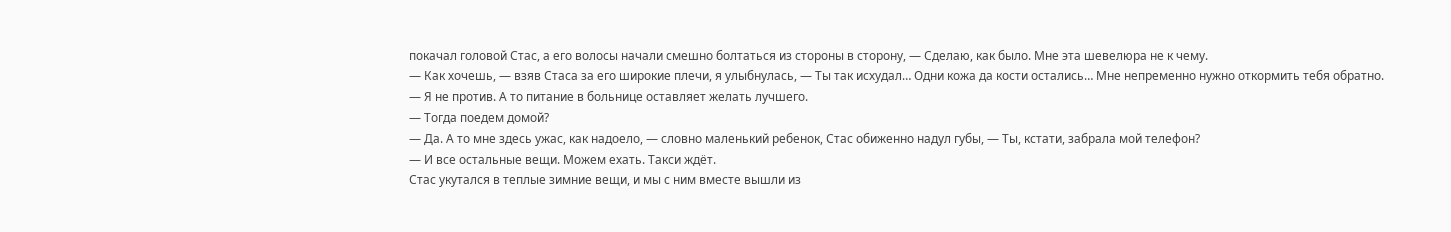покачал головой Стас, а его волосы начали смешно болтаться из стороны в сторону, — Сделаю, как было. Мне эта шевелюра не к чему.
— Как хочешь, — взяв Стаса за его широкие плечи, я улыбнулась, — Ты так исхудал… Одни кожа да кости остались… Мне непременно нужно откормить тебя обратно.
— Я не против. А то питание в больнице оставляет желать лучшего.
— Тогда поедем домой?
— Да. А то мне здесь ужас, как надоело, — словно маленький ребенок, Стас обиженно надул губы, — Ты, кстати, забрала мой телефон?
— И все остальные вещи. Можем ехать. Такси ждёт.
Стас укутался в теплые зимние вещи, и мы с ним вместе вышли из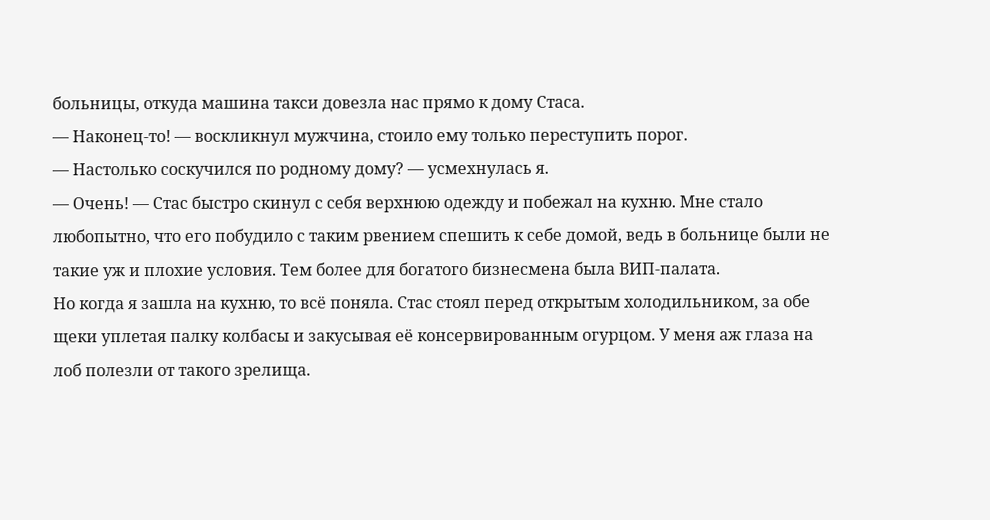больницы, откуда машина такси довезла нас прямо к дому Стаса.
— Наконец-то! — воскликнул мужчина, стоило ему только переступить порог.
— Настолько соскучился по родному дому? — усмехнулась я.
— Очень! — Стас быстро скинул с себя верхнюю одежду и побежал на кухню. Мне стало любопытно, что его побудило с таким рвением спешить к себе домой, ведь в больнице были не такие уж и плохие условия. Тем более для богатого бизнесмена была ВИП-палата.
Но когда я зашла на кухню, то всё поняла. Стас стоял перед открытым холодильником, за обе щеки уплетая палку колбасы и закусывая её консервированным огурцом. У меня аж глаза на лоб полезли от такого зрелища.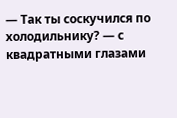— Так ты соскучился по холодильнику? — с квадратными глазами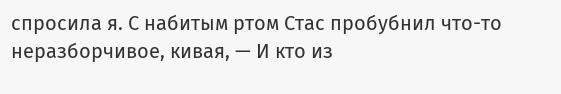спросила я. С набитым ртом Стас пробубнил что-то неразборчивое, кивая, — И кто из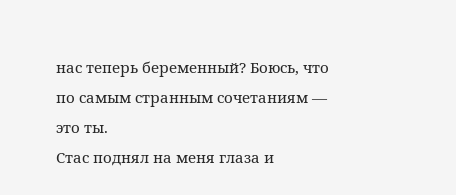нас теперь беременный? Боюсь, что по самым странным сочетаниям — это ты.
Стас поднял на меня глаза и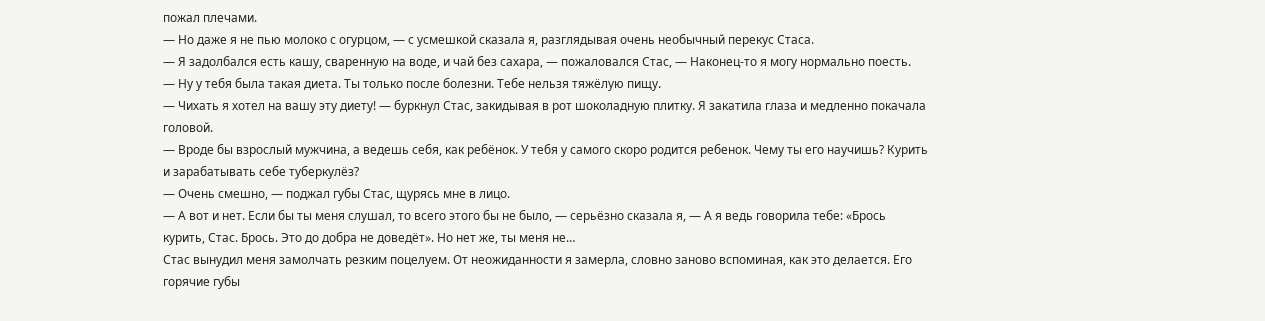пожал плечами.
— Но даже я не пью молоко с огурцом, — с усмешкой сказала я, разглядывая очень необычный перекус Стаса.
— Я задолбался есть кашу, сваренную на воде, и чай без сахара, — пожаловался Стас, — Наконец-то я могу нормально поесть.
— Ну у тебя была такая диета. Ты только после болезни. Тебе нельзя тяжёлую пищу.
— Чихать я хотел на вашу эту диету! — буркнул Стас, закидывая в рот шоколадную плитку. Я закатила глаза и медленно покачала головой.
— Вроде бы взрослый мужчина, а ведешь себя, как ребёнок. У тебя у самого скоро родится ребенок. Чему ты его научишь? Курить и зарабатывать себе туберкулёз?
— Очень смешно, — поджал губы Стас, щурясь мне в лицо.
— А вот и нет. Если бы ты меня слушал, то всего этого бы не было, — серьёзно сказала я, — А я ведь говорила тебе: «Брось курить, Стас. Брось. Это до добра не доведёт». Но нет же, ты меня не…
Стас вынудил меня замолчать резким поцелуем. От неожиданности я замерла, словно заново вспоминая, как это делается. Его горячие губы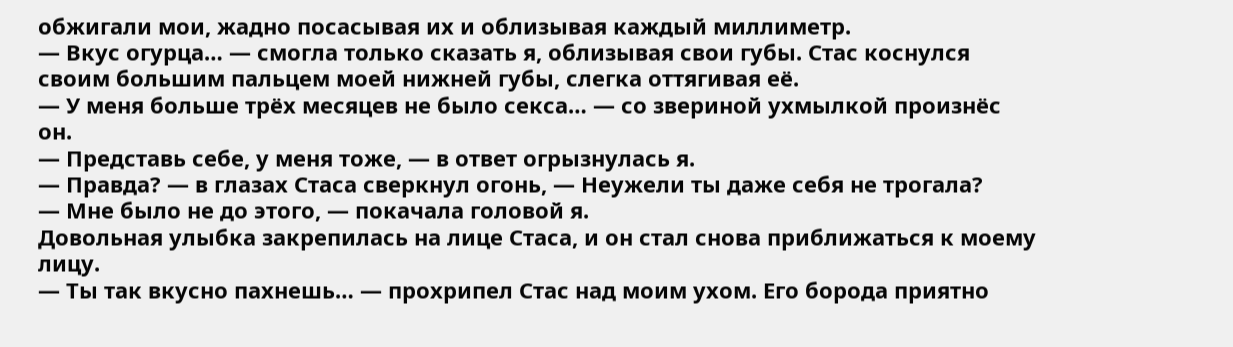обжигали мои, жадно посасывая их и облизывая каждый миллиметр.
— Вкус огурца… — смогла только сказать я, облизывая свои губы. Стас коснулся своим большим пальцем моей нижней губы, слегка оттягивая её.
— У меня больше трёх месяцев не было секса… — со звериной ухмылкой произнёс он.
— Представь себе, у меня тоже, — в ответ огрызнулась я.
— Правда? — в глазах Стаса сверкнул огонь, — Неужели ты даже себя не трогала?
— Мне было не до этого, — покачала головой я.
Довольная улыбка закрепилась на лице Стаса, и он стал снова приближаться к моему лицу.
— Ты так вкусно пахнешь… — прохрипел Стас над моим ухом. Его борода приятно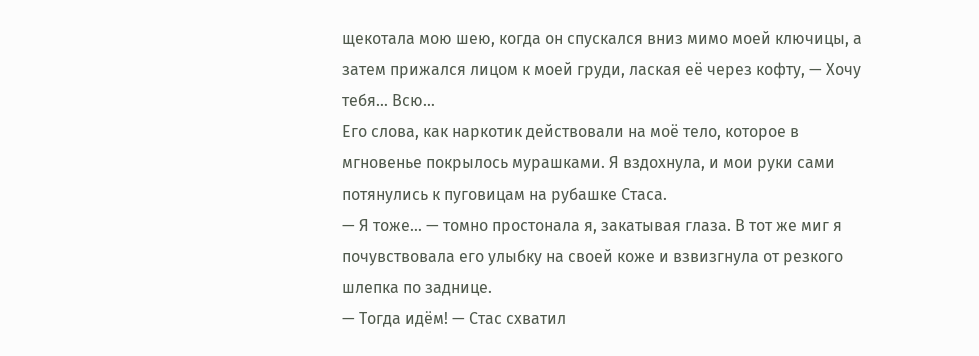щекотала мою шею, когда он спускался вниз мимо моей ключицы, а затем прижался лицом к моей груди, лаская её через кофту, — Хочу тебя… Всю…
Его слова, как наркотик действовали на моё тело, которое в мгновенье покрылось мурашками. Я вздохнула, и мои руки сами потянулись к пуговицам на рубашке Стаса.
— Я тоже… — томно простонала я, закатывая глаза. В тот же миг я почувствовала его улыбку на своей коже и взвизгнула от резкого шлепка по заднице.
— Тогда идём! — Стас схватил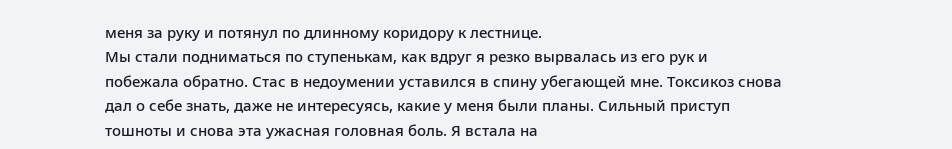меня за руку и потянул по длинному коридору к лестнице.
Мы стали подниматься по ступенькам, как вдруг я резко вырвалась из его рук и побежала обратно. Стас в недоумении уставился в спину убегающей мне. Токсикоз снова дал о себе знать, даже не интересуясь, какие у меня были планы. Сильный приступ тошноты и снова эта ужасная головная боль. Я встала на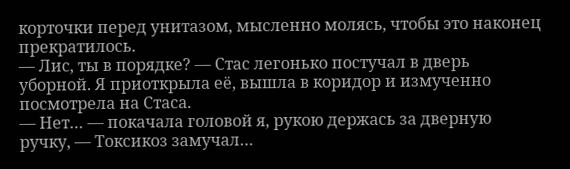корточки перед унитазом, мысленно молясь, чтобы это наконец прекратилось.
— Лис, ты в порядке? — Стас легонько постучал в дверь уборной. Я приоткрыла её, вышла в коридор и измученно посмотрела на Стаса.
— Нет… — покачала головой я, рукою держась за дверную ручку, — Токсикоз замучал…